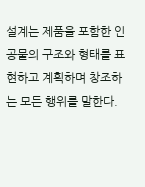설계는 제품을 포함한 인공물의 구조와 형태를 표현하고 계획하며 창조하는 모든 행위를 말한다.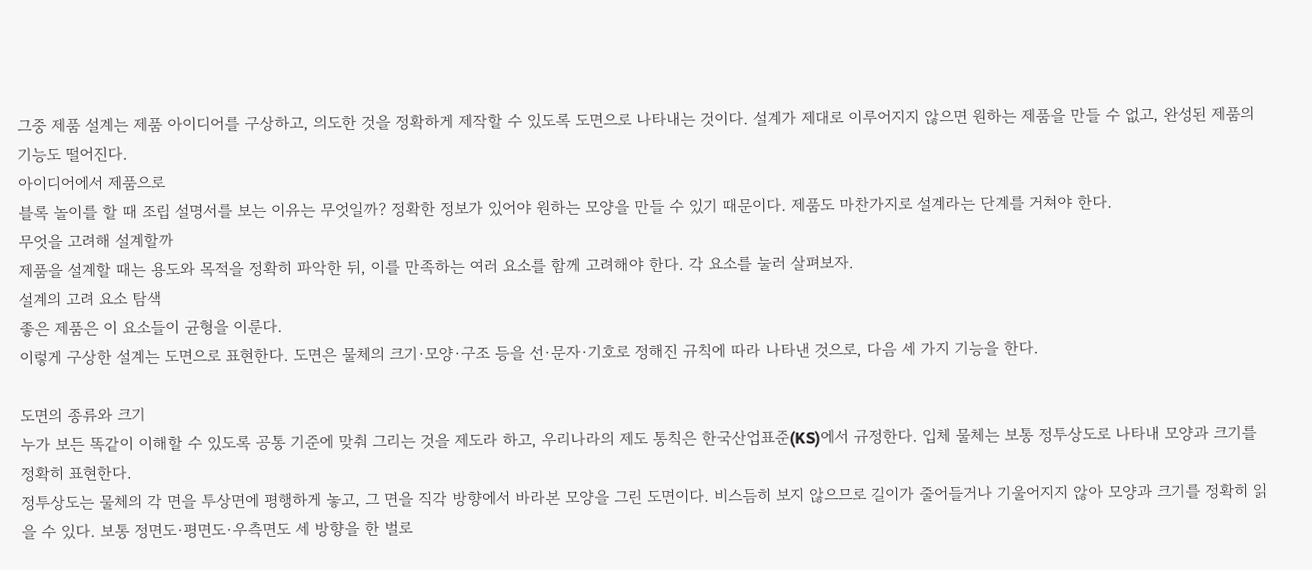그중 제품 설계는 제품 아이디어를 구상하고, 의도한 것을 정확하게 제작할 수 있도록 도면으로 나타내는 것이다. 설계가 제대로 이루어지지 않으면 원하는 제품을 만들 수 없고, 완성된 제품의 기능도 떨어진다.
아이디어에서 제품으로
블록 놀이를 할 때 조립 설명서를 보는 이유는 무엇일까? 정확한 정보가 있어야 원하는 모양을 만들 수 있기 때문이다. 제품도 마찬가지로 설계라는 단계를 거쳐야 한다.
무엇을 고려해 설계할까
제품을 설계할 때는 용도와 목적을 정확히 파악한 뒤, 이를 만족하는 여러 요소를 함께 고려해야 한다. 각 요소를 눌러 살펴보자.
설계의 고려 요소 탐색
좋은 제품은 이 요소들이 균형을 이룬다.
이렇게 구상한 설계는 도면으로 표현한다. 도면은 물체의 크기·모양·구조 등을 선·문자·기호로 정해진 규칙에 따라 나타낸 것으로, 다음 세 가지 기능을 한다.

도면의 종류와 크기
누가 보든 똑같이 이해할 수 있도록 공통 기준에 맞춰 그리는 것을 제도라 하고, 우리나라의 제도 통칙은 한국산업표준(KS)에서 규정한다. 입체 물체는 보통 정투상도로 나타내 모양과 크기를 정확히 표현한다.
정투상도는 물체의 각 면을 투상면에 평행하게 놓고, 그 면을 직각 방향에서 바라본 모양을 그린 도면이다. 비스듬히 보지 않으므로 길이가 줄어들거나 기울어지지 않아 모양과 크기를 정확히 읽을 수 있다. 보통 정면도·평면도·우측면도 세 방향을 한 벌로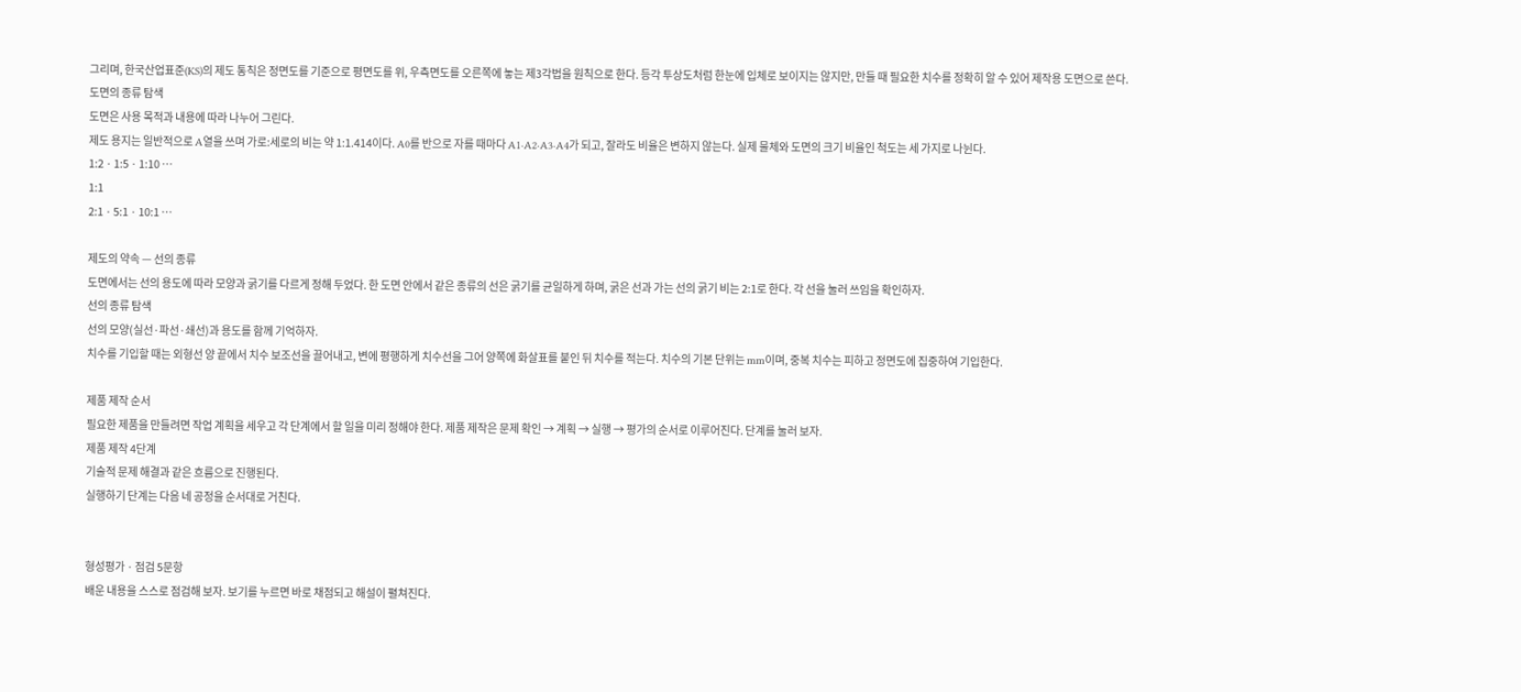그리며, 한국산업표준(KS)의 제도 통칙은 정면도를 기준으로 평면도를 위, 우측면도를 오른쪽에 놓는 제3각법을 원칙으로 한다. 등각 투상도처럼 한눈에 입체로 보이지는 않지만, 만들 때 필요한 치수를 정확히 알 수 있어 제작용 도면으로 쓴다.
도면의 종류 탐색
도면은 사용 목적과 내용에 따라 나누어 그린다.
제도 용지는 일반적으로 A열을 쓰며 가로:세로의 비는 약 1:1.414이다. A0를 반으로 자를 때마다 A1·A2·A3·A4가 되고, 잘라도 비율은 변하지 않는다. 실제 물체와 도면의 크기 비율인 척도는 세 가지로 나뉜다.
1:2 · 1:5 · 1:10 …
1:1
2:1 · 5:1 · 10:1 …

제도의 약속 — 선의 종류
도면에서는 선의 용도에 따라 모양과 굵기를 다르게 정해 두었다. 한 도면 안에서 같은 종류의 선은 굵기를 균일하게 하며, 굵은 선과 가는 선의 굵기 비는 2:1로 한다. 각 선을 눌러 쓰임을 확인하자.
선의 종류 탐색
선의 모양(실선·파선·쇄선)과 용도를 함께 기억하자.
치수를 기입할 때는 외형선 양 끝에서 치수 보조선을 끌어내고, 변에 평행하게 치수선을 그어 양쪽에 화살표를 붙인 뒤 치수를 적는다. 치수의 기본 단위는 mm이며, 중복 치수는 피하고 정면도에 집중하여 기입한다.

제품 제작 순서
필요한 제품을 만들려면 작업 계획을 세우고 각 단계에서 할 일을 미리 정해야 한다. 제품 제작은 문제 확인 → 계획 → 실행 → 평가의 순서로 이루어진다. 단계를 눌러 보자.
제품 제작 4단계
기술적 문제 해결과 같은 흐름으로 진행된다.
실행하기 단계는 다음 네 공정을 순서대로 거친다.


형성평가 · 점검 5문항
배운 내용을 스스로 점검해 보자. 보기를 누르면 바로 채점되고 해설이 펼쳐진다.